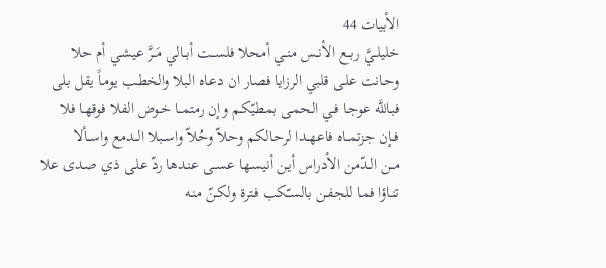الأبيات 44
خليلــيَّ ربــع الأنــس منــي أمحلا فلســت أبــالي مَــرَّ عيشـي أم حلا
وحـانت علـى قلبي الرزايا فصار ان دعـاه البلا والخطـب يومـاً يقل بلى
فبـاللَّه عوجـا فـي الحمـى بمطيّكـم وإن رمتمــا خـوض الفلا فوقهـا فلا
فــإن جزتمــاه فاعهــدا لرحـالكم وحلاّ وحُلاّ واســبلا الــدمع واســألا
مــن الــدّمن الأدراس أيـن أنيسـها عســى عنـدها ردّ علـى ذي صـدى علا
تنـاؤا فمـا للجفـن بالسـّكب فـترة ولكـنّ منـه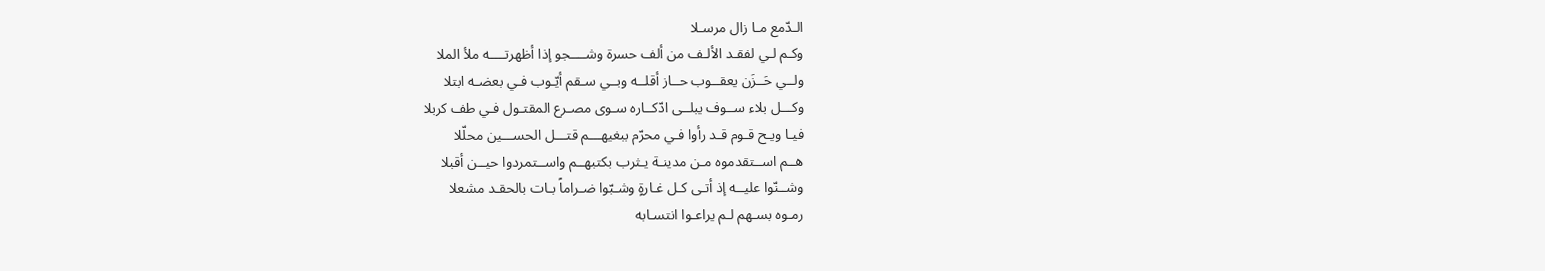الـدّمع مـا زال مرسـلا
وكـم لـي لفقـد الألـف من ألف حسرة وشــــجو إذا أظهرتــــه ملأ الملا
ولــي حَــزَن يعقــوب حــاز أقلــه وبــي سـقم أيّـوب فـي بعضـه ابتلا
وكـــل بلاء ســوف يبلــى ادّكــاره سـوى مصـرع المقتـول فـي طف كربلا
فيـا ويـح قـوم قـد رأوا فـي محرّم ببغيهـــم قتـــل الحســـين محلّلا
هــم اســتقدموه مـن مدينـة يـثرب بكتبهــم واســتمردوا حيــن أقبلا
وشــنّوا عليــه إذ أتـى كـل غـارةٍ وشـبّوا ضـراماً بـات بالحقـد مشعلا
رمـوه بسـهم لـم يراعـوا انتسـابه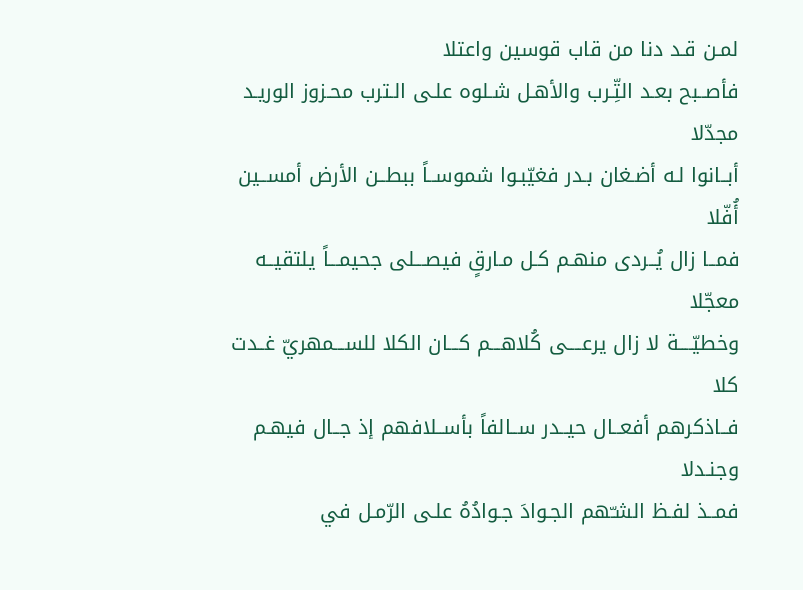لمـن قـد دنا من قاب قوسين واعتلا
فأصــبح بعـد التِّـرب والأهـل شـلوه علـى الـترب محـزوز الوريـد مجدّلا
أبــانوا لـه أضـغان بـدر فغيّبـوا شموســاً ببطــن الأرض أمســين أُفّلا
فمــا زال يُــردى منهـم كـل مـارقٍ فيصـــلى جحيمـــاً يلتقيــه معجّلا
وخطيّــــة لا زال يرعــــى كُلاهـــم كـــان الكلا للســـمهريّ غــدت كلا
فــاذكرهم أفعــال حيــدر ســالفاً بأســلافهم إذ جــال فيهـم وجنـدلا
فمــذ لفـظ الشـّهم الجـوادَ جـوادُهُ علـى الرّمـل في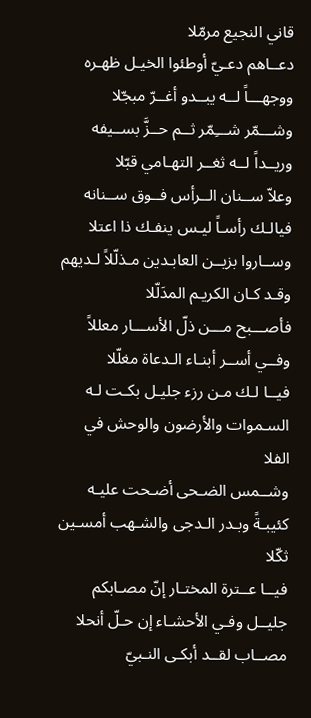قاني النجيع مرمّلا
دعــاهم دعـيّ أوطئوا الخيـل ظهـره ووجهـــاً لــه يبــدو أغــرّ مبجّلا
وشـــمّر شـــِمّر ثــم حــزَّ بســيفه وريــداً لــه ثغــر التهـامي قبّلا
وعلاّ ســنان الــرأس فــوق ســنانه فيالـك رأسـاً ليـس ينفـك ذا اعتلا
وســاروا بزيــن العابـدين مـذلّلاً لـديهم وقـد كـان الكريـم المدَلّلا
فأصـــبح مـــن ذلّ الأســـار معللاً وفــي أســر أبنـاء الـدعاة مغلّلا
فيــا لـك مـن رزء جليـل بكـت لـه السـموات والأرضون والوحش في الفلا
وشــمس الضـحى أضـحت عليـه كئيبـةً وبـدر الـدجى والشـهب أمسـين ثكّلا
فيــا عــترة المختـار إنّ مصـابكم جليــل وفـي الأحشـاء إن حـلّ أنحلا
مصــاب لقــد أبكـى النـبيّ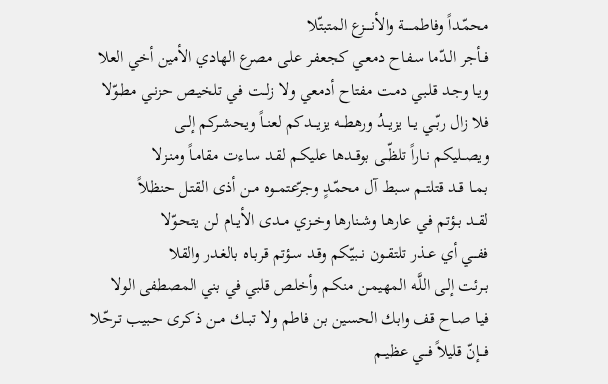محمّـداً وفاطمـــــة والأنـــــزع المتبتّلا
فــأجر الـدّما سـفاح دمعـي كجعفـر علـى مصرع الهادي الأمين أخي العلا
ويـا وجـد قلـبي دمـت مفتاح أدمعي ولا زلــت فـي تلخيـص حزنـي مطـوّلا
فلا زال ربّــي يــا يزيــدُ ورهطــه يزيـــدكم لعنــاً ويحشــركم إلــى
ويصــليكم نــاراً تلظّــى بوقــدها عليكـم لقـد سـاءت مقامـاً ومنـزلا
بمــا قــد قتلتــم سـبط آل محمّـدٍ وجرّعتمــوه مــن أذى القتـل حنظلاً
لقــد بــؤتم فـي عارهـا وشـنارها وخــزي مــدى الأيــام لـن يتحـوّلا
ففـــي أي عــذر تلتقــون نــبيّكم وقـد سـؤتم قربـاه بالغـدر والقلا
بــرئت إلـى اللَّـه المهيمـن منكـم وأخلـص قلبي في بني المصطفى الولا
فيـا صـاح قف وابك الحسين بن فاطم ولا تبــك مــن ذكـرى حـبيب تـرحّلا
فـــإنّ قليلاً فـــي عظيــم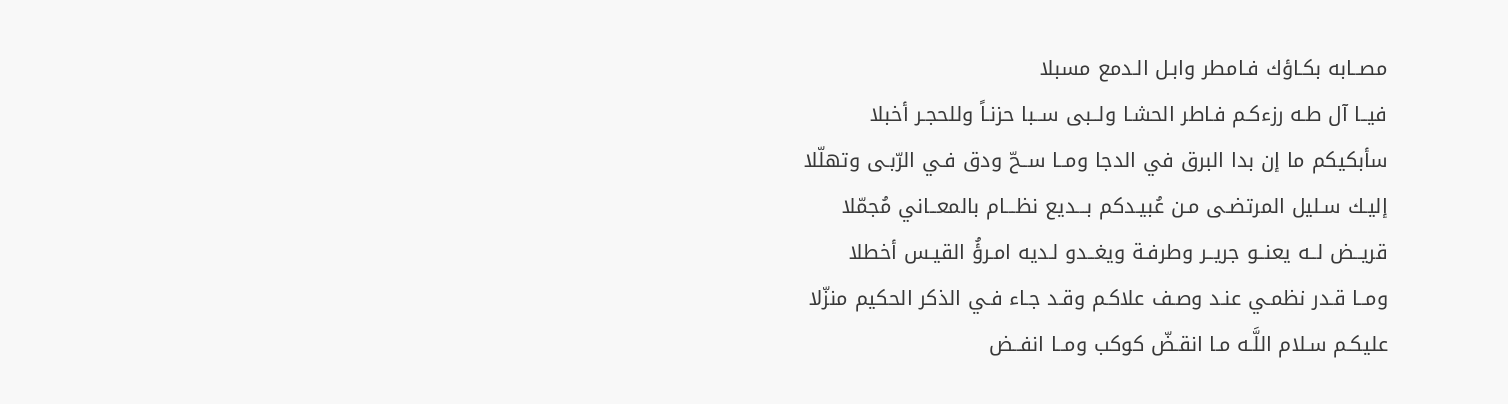مصــابه بكـاؤك فـامطر وابـل الـدمع مسبلا
فيــا آل طـه رزءكـم فـاطر الحشـا ولــبى ســبا حزنـاً وللحجـر أخبلا
سأبكيكم ما إن بدا البرق في الدجا ومــا ســحّ ودق فـي الرّبـى وتهلّلا
إليـك سـليل المرتضـى مـن عُبيـدكم بـــديع نظـــام بالمعــاني مُجمّلا
قريــض لــه يعنــو جريــر وطرفـة ويغــدو لـديه امـرؤُ القيـس أخطلا
ومــا قـدر نظمـي عنـد وصـف علاكـم وقـد جـاء فـي الذكر الحكيم منزّلا
عليكـم سـلام اللَّـه مـا انقـضّ كوكب ومــا انفــض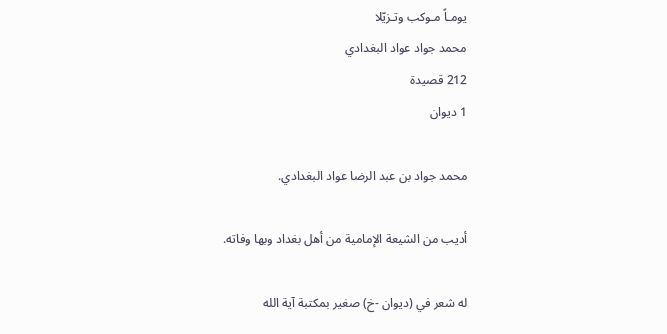يومـاً مـوكب وتـزيّلا
محمد جواد عواد البغدادي
212 قصيدة
1 ديوان

محمد جواد بن عبد الرضا عواد البغدادي.

أديب من الشيعة الإمامية من أهل بغداد وبها وفاته.

له شعر في (ديوان -خ) صغير بمكتبة آية الله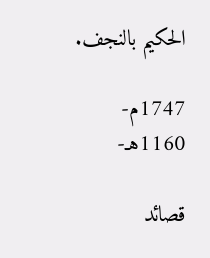الحكيم بالنجف.

1747م-
1160هـ-

قصائد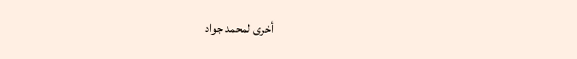أخرى لمحمد جواد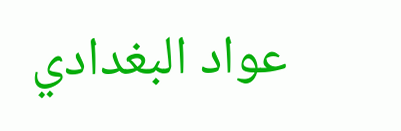عواد البغدادي